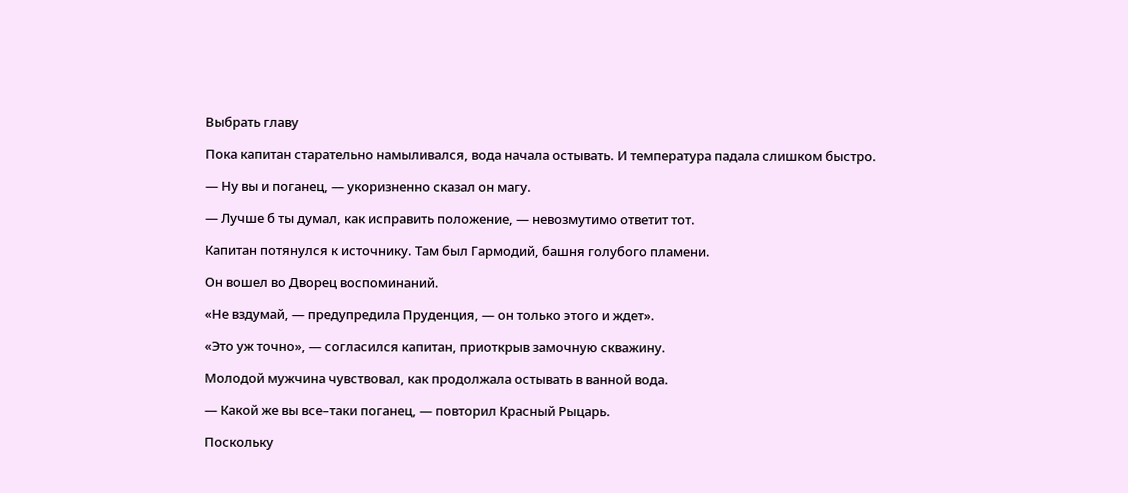Выбрать главу

Пока капитан старательно намыливался, вода начала остывать. И температура падала слишком быстро.

— Ну вы и поганец, — укоризненно сказал он магу.

— Лучше б ты думал, как исправить положение, — невозмутимо ответит тот.

Капитан потянулся к источнику. Там был Гармодий, башня голубого пламени.

Он вошел во Дворец воспоминаний.

«Не вздумай, — предупредила Пруденция, — он только этого и ждет».

«Это уж точно», — согласился капитан, приоткрыв замочную скважину.

Молодой мужчина чувствовал, как продолжала остывать в ванной вода.

— Какой же вы все–таки поганец, — повторил Красный Рыцарь.

Поскольку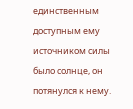единственным доступным ему источником силы было солнце, он потянулся к нему.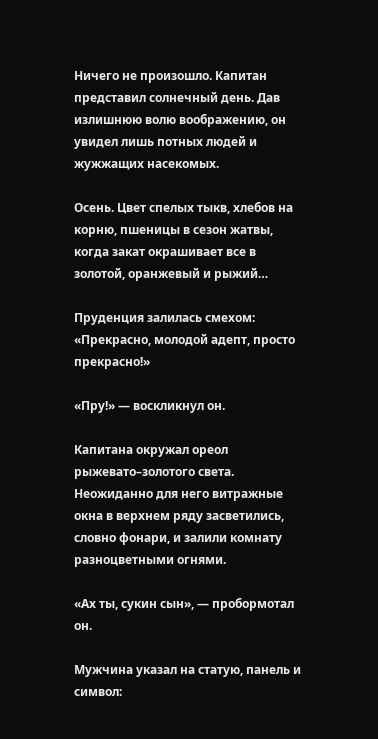Ничего не произошло. Капитан представил солнечный день. Дав излишнюю волю воображению, он увидел лишь потных людей и жужжащих насекомых.

Осень. Цвет спелых тыкв, хлебов на корню, пшеницы в сезон жатвы, когда закат окрашивает все в золотой, оранжевый и рыжий…

Пруденция залилась смехом: «Прекрасно, молодой адепт, просто прекрасно!»

«Пру!» — воскликнул он.

Капитана окружал ореол рыжевато–золотого света. Неожиданно для него витражные окна в верхнем ряду засветились, словно фонари, и залили комнату разноцветными огнями.

«Ах ты, сукин сын», — пробормотал он.

Мужчина указал на статую, панель и символ: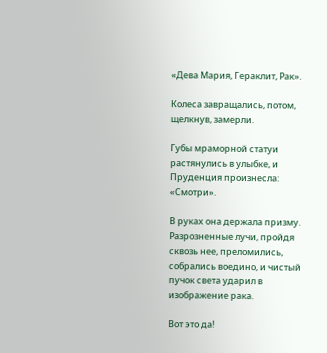«Дева Мария, Гераклит, Рак».

Колеса завращались, потом, щелкнув, замерли.

Губы мраморной статуи растянулись в улыбке, и Пруденция произнесла: «Смотри».

В руках она держала призму. Разрозненные лучи, пройдя сквозь нее, преломились, собрались воедино, и чистый пучок света ударил в изображение рака.

Вот это да!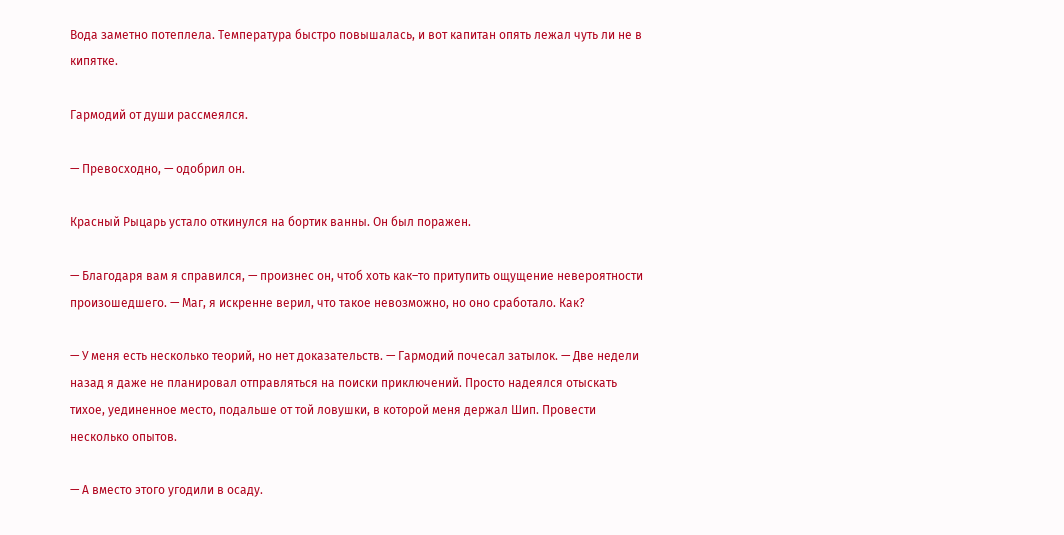Вода заметно потеплела. Температура быстро повышалась, и вот капитан опять лежал чуть ли не в кипятке.

Гармодий от души рассмеялся.

— Превосходно, — одобрил он.

Красный Рыцарь устало откинулся на бортик ванны. Он был поражен.

— Благодаря вам я справился, — произнес он, чтоб хоть как–то притупить ощущение невероятности произошедшего. — Маг, я искренне верил, что такое невозможно, но оно сработало. Как?

— У меня есть несколько теорий, но нет доказательств. — Гармодий почесал затылок. — Две недели назад я даже не планировал отправляться на поиски приключений. Просто надеялся отыскать тихое, уединенное место, подальше от той ловушки, в которой меня держал Шип. Провести несколько опытов.

— А вместо этого угодили в осаду.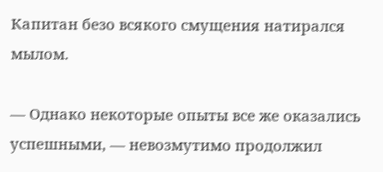Капитан безо всякого смущения натирался мылом.

— Однако некоторые опыты все же оказались успешными, — невозмутимо продолжил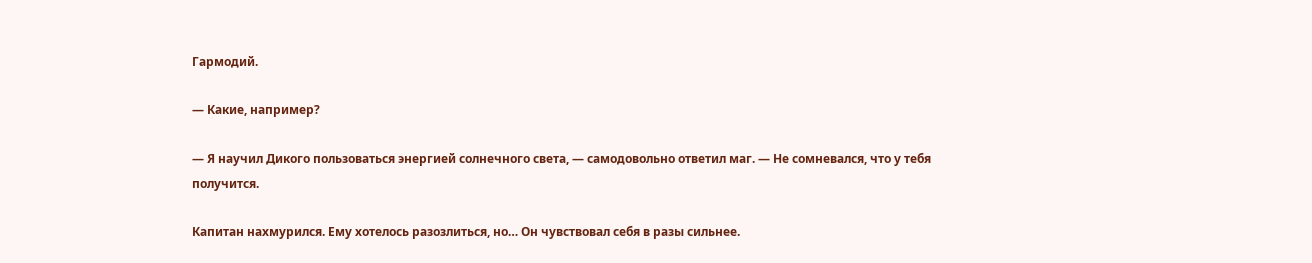Гармодий.

— Какие, например?

— Я научил Дикого пользоваться энергией солнечного света, — самодовольно ответил маг. — Не сомневался, что у тебя получится.

Капитан нахмурился. Ему хотелось разозлиться, но… Он чувствовал себя в разы сильнее.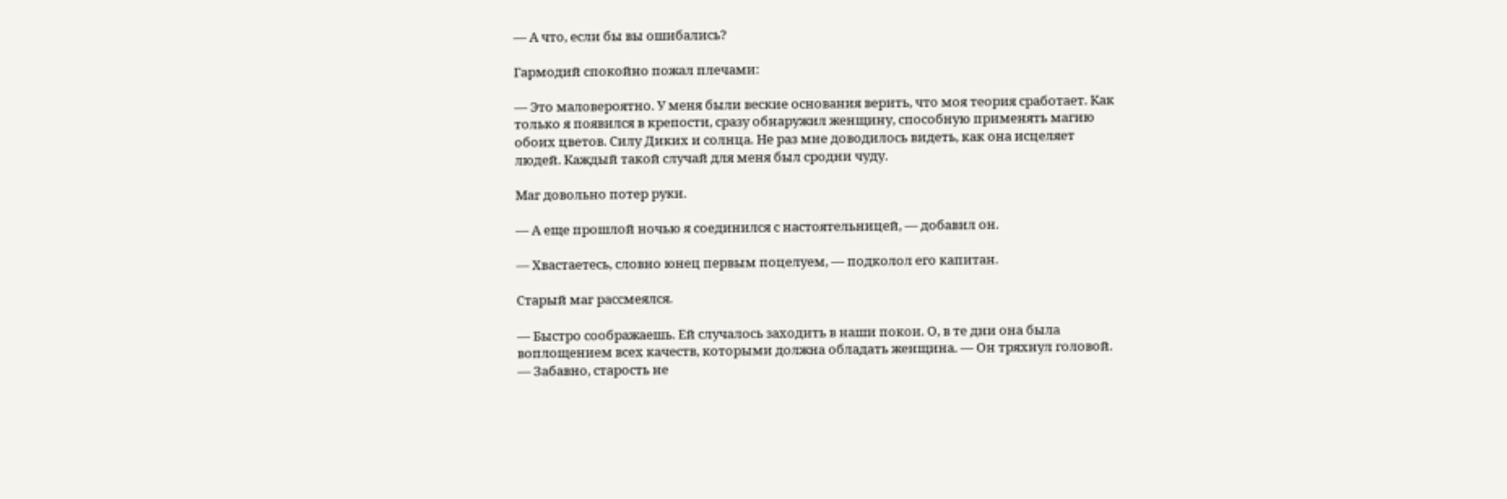— А что, если бы вы ошибались?

Гармодий спокойно пожал плечами:

— Это маловероятно. У меня были веские основания верить, что моя теория сработает. Как только я появился в крепости, сразу обнаружил женщину, способную применять магию обоих цветов. Силу Диких и солнца. Не раз мне доводилось видеть, как она исцеляет людей. Каждый такой случай для меня был сродни чуду.

Маг довольно потер руки.

— А еще прошлой ночью я соединился с настоятельницей, — добавил он.

— Хвастаетесь, словно юнец первым поцелуем, — подколол его капитан.

Старый маг рассмеялся.

— Быстро соображаешь. Ей случалось заходить в наши покои. О, в те дни она была воплощением всех качеств, которыми должна обладать женщина. — Он тряхнул головой. — Забавно, старость не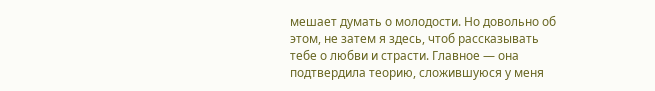мешает думать о молодости. Но довольно об этом, не затем я здесь, чтоб рассказывать тебе о любви и страсти. Главное — она подтвердила теорию, сложившуюся у меня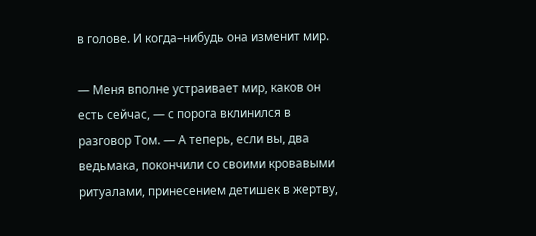в голове. И когда–нибудь она изменит мир.

— Меня вполне устраивает мир, каков он есть сейчас, — с порога вклинился в разговор Том. — А теперь, если вы, два ведьмака, покончили со своими кровавыми ритуалами, принесением детишек в жертву,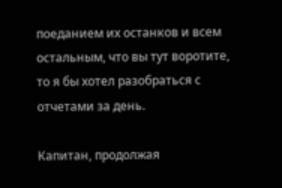поеданием их останков и всем остальным, что вы тут воротите, то я бы хотел разобраться с отчетами за день.

Капитан, продолжая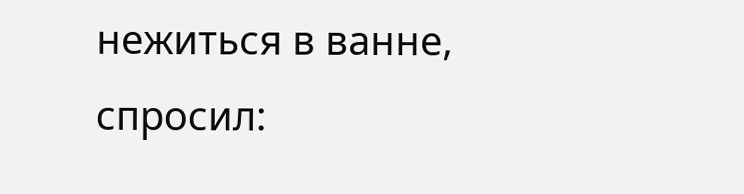нежиться в ванне, спросил: